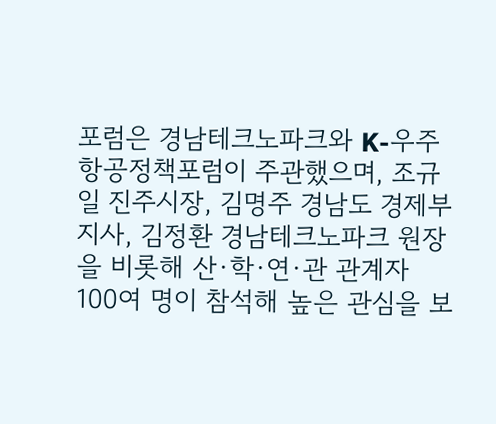포럼은 경남테크노파크와 K-우주항공정책포럼이 주관했으며, 조규일 진주시장, 김명주 경남도 경제부지사, 김정환 경남테크노파크 원장을 비롯해 산·학·연·관 관계자 100여 명이 참석해 높은 관심을 보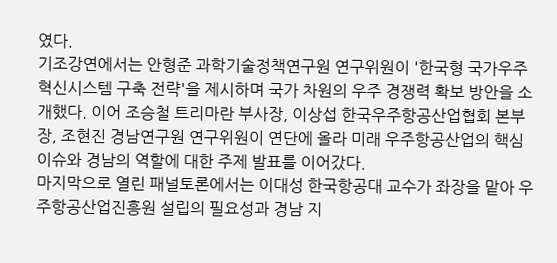였다.
기조강연에서는 안형준 과학기술정책연구원 연구위원이 '한국형 국가우주혁신시스템 구축 전략'을 제시하며 국가 차원의 우주 경쟁력 확보 방안을 소개했다. 이어 조승철 트리마란 부사장, 이상섭 한국우주항공산업협회 본부장, 조현진 경남연구원 연구위원이 연단에 올라 미래 우주항공산업의 핵심 이슈와 경남의 역할에 대한 주제 발표를 이어갔다.
마지막으로 열린 패널토론에서는 이대성 한국항공대 교수가 좌장을 맡아 우주항공산업진흥원 설립의 필요성과 경남 지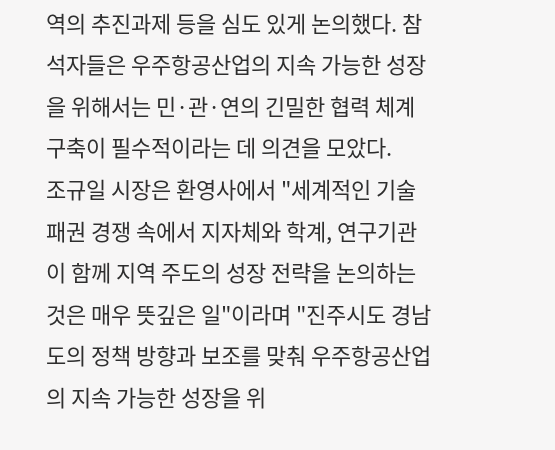역의 추진과제 등을 심도 있게 논의했다. 참석자들은 우주항공산업의 지속 가능한 성장을 위해서는 민·관·연의 긴밀한 협력 체계 구축이 필수적이라는 데 의견을 모았다.
조규일 시장은 환영사에서 "세계적인 기술 패권 경쟁 속에서 지자체와 학계, 연구기관이 함께 지역 주도의 성장 전략을 논의하는 것은 매우 뜻깊은 일"이라며 "진주시도 경남도의 정책 방향과 보조를 맞춰 우주항공산업의 지속 가능한 성장을 위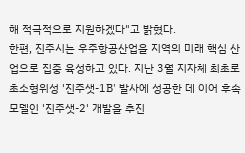해 적극적으로 지원하겠다"고 밝혔다.
한편, 진주시는 우주항공산업을 지역의 미래 핵심 산업으로 집중 육성하고 있다. 지난 3월 지자체 최초로 초소형위성 '진주샛-1B' 발사에 성공한 데 이어 후속 모델인 '진주샛-2' 개발을 추진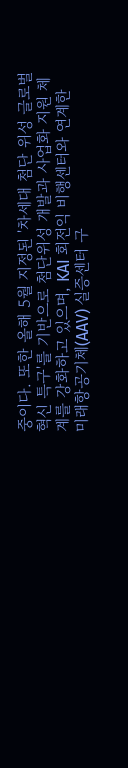중이다. 또한 올해 5월 지정된 '차세대 첨단 위성 글로벌 혁신 특구'를 기반으로 첨단위성 개발과 사업화 지원 체계를 강화하고 있으며, KAI 회전익 비행센터와 연계한 미래항공기체(AAV) 실증센터 구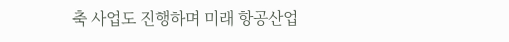축 사업도 진행하며 미래 항공산업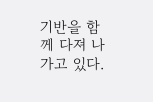기반을 함께 다져 나가고 있다.